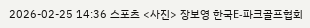2026-02-25 14:36 스포츠 <사진> 장보영 한국E-파크골프협회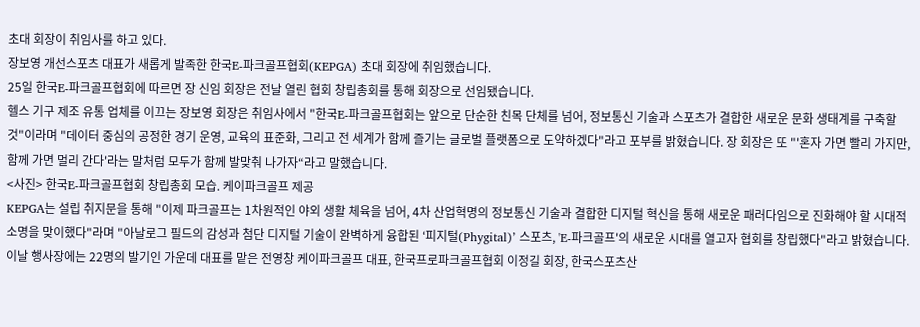초대 회장이 취임사를 하고 있다.
장보영 개선스포츠 대표가 새롭게 발족한 한국E-파크골프협회(KEPGA) 초대 회장에 취임했습니다.
25일 한국E-파크골프협회에 따르면 장 신임 회장은 전날 열린 협회 창립총회를 통해 회장으로 선임됐습니다.
헬스 기구 제조 유통 업체를 이끄는 장보영 회장은 취임사에서 "한국E-파크골프협회는 앞으로 단순한 친목 단체를 넘어, 정보통신 기술과 스포츠가 결합한 새로운 문화 생태계를 구축할 것"이라며 "데이터 중심의 공정한 경기 운영, 교육의 표준화, 그리고 전 세계가 함께 즐기는 글로벌 플랫폼으로 도약하겠다"라고 포부를 밝혔습니다. 장 회장은 또 "'혼자 가면 빨리 가지만, 함께 가면 멀리 간다'라는 말처럼 모두가 함께 발맞춰 나가자“라고 말했습니다.
<사진> 한국E-파크골프협회 창립총회 모습. 케이파크골프 제공
KEPGA는 설립 취지문을 통해 "이제 파크골프는 1차원적인 야외 생활 체육을 넘어, 4차 산업혁명의 정보통신 기술과 결합한 디지털 혁신을 통해 새로운 패러다임으로 진화해야 할 시대적 소명을 맞이했다"라며 "아날로그 필드의 감성과 첨단 디지털 기술이 완벽하게 융합된 ‘피지털(Phygital)’ 스포츠, 'E-파크골프'의 새로운 시대를 열고자 협회를 창립했다"라고 밝혔습니다.
이날 행사장에는 22명의 발기인 가운데 대표를 맡은 전영창 케이파크골프 대표, 한국프로파크골프협회 이정길 회장, 한국스포츠산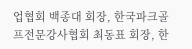업협회 백종대 회장, 한국파크골프전문강사협회 최동표 회장, 한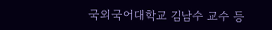국외국어대학교 김남수 교수 등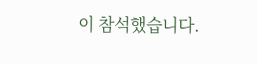이 참석했습니다.